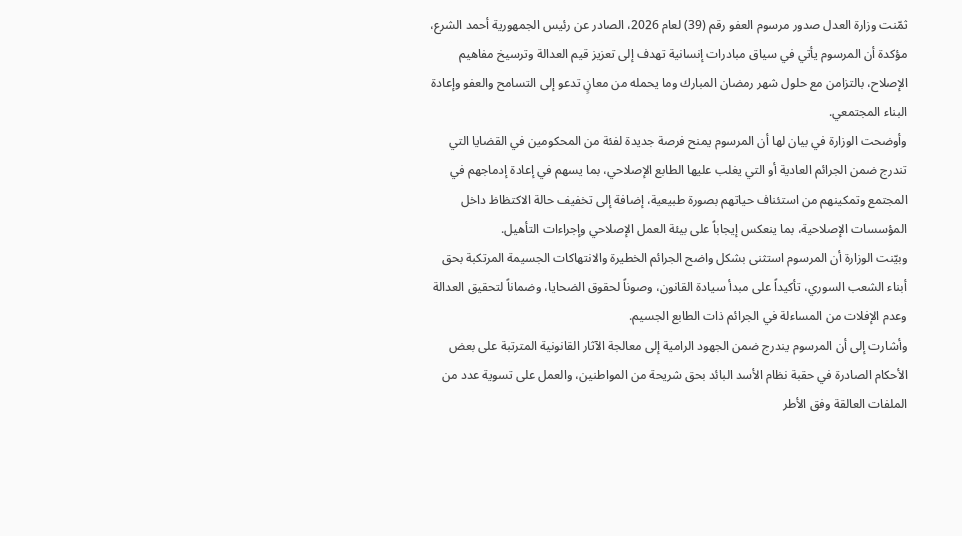ثمّنت وزارة العدل صدور مرسوم العفو رقم (39) لعام 2026، الصادر عن رئيس الجمهورية أحمد الشرع، مؤكدة أن المرسوم يأتي في سياق مبادرات إنسانية تهدف إلى تعزيز قيم العدالة وترسيخ مفاهيم الإصلاح، بالتزامن مع حلول شهر رمضان المبارك وما يحمله من معانٍ تدعو إلى التسامح والعفو وإعادة البناء المجتمعي.
وأوضحت الوزارة في بيان لها أن المرسوم يمنح فرصة جديدة لفئة من المحكومين في القضايا التي تندرج ضمن الجرائم العادية أو التي يغلب عليها الطابع الإصلاحي، بما يسهم في إعادة إدماجهم في المجتمع وتمكينهم من استئناف حياتهم بصورة طبيعية، إضافة إلى تخفيف حالة الاكتظاظ داخل المؤسسات الإصلاحية، بما ينعكس إيجاباً على بيئة العمل الإصلاحي وإجراءات التأهيل.
وبيّنت الوزارة أن المرسوم استثنى بشكل واضح الجرائم الخطيرة والانتهاكات الجسيمة المرتكبة بحق أبناء الشعب السوري، تأكيداً على مبدأ سيادة القانون، وصوناً لحقوق الضحايا، وضماناً لتحقيق العدالة وعدم الإفلات من المساءلة في الجرائم ذات الطابع الجسيم.
وأشارت إلى أن المرسوم يندرج ضمن الجهود الرامية إلى معالجة الآثار القانونية المترتبة على بعض الأحكام الصادرة في حقبة نظام الأسد البائد بحق شريحة من المواطنين، والعمل على تسوية عدد من الملفات العالقة وفق الأطر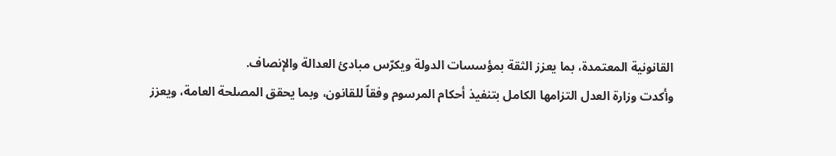القانونية المعتمدة، بما يعزز الثقة بمؤسسات الدولة ويكرّس مبادئ العدالة والإنصاف.
وأكدت وزارة العدل التزامها الكامل بتنفيذ أحكام المرسوم وفقاً للقانون، وبما يحقق المصلحة العامة، ويعزز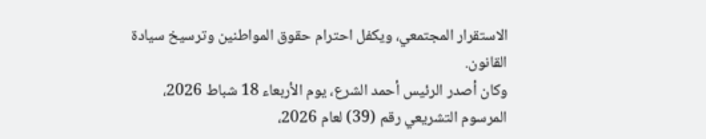الاستقرار المجتمعي، ويكفل احترام حقوق المواطنين وترسيخ سيادة القانون.
وكان أصدر الرئيس أحمد الشرع، يوم الأربعاء 18 شباط 2026، المرسوم التشريعي رقم (39) لعام 2026،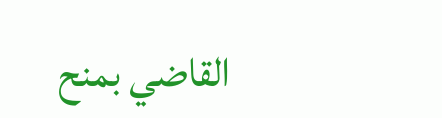القاضي بمنح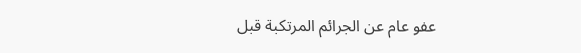عفو عام عن الجرائم المرتكبة قبل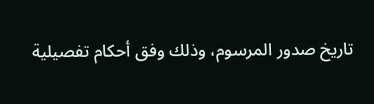تاريخ صدور المرسوم، وذلك وفق أحكام تفصيلية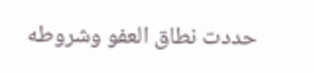حددت نطاق العفو وشروطه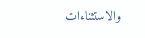والاستثناءات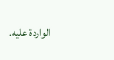الواردة عليه.